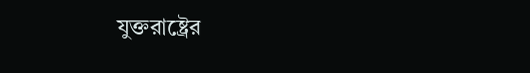যুক্তরাষ্ট্রের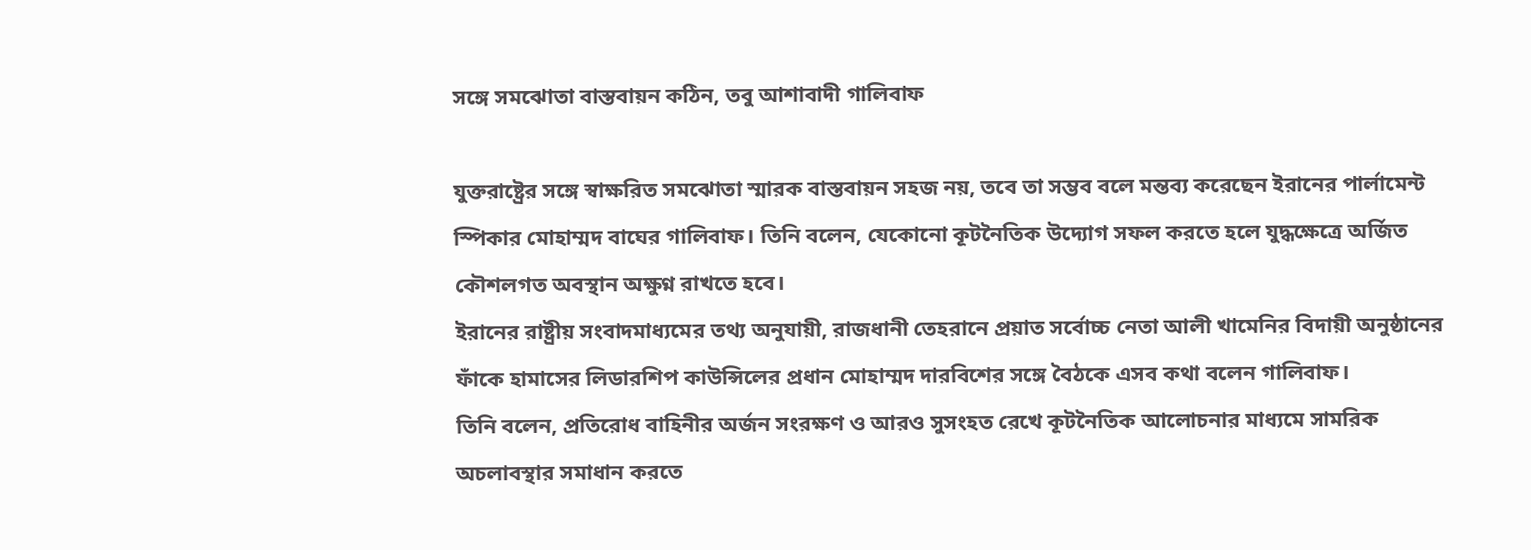সঙ্গে সমঝোতা বাস্তবায়ন কঠিন, তবু আশাবাদী গালিবাফ

যুক্তরাষ্ট্রের সঙ্গে স্বাক্ষরিত সমঝোতা স্মারক বাস্তবায়ন সহজ নয়, তবে তা সম্ভব বলে মন্তব্য করেছেন ইরানের পার্লামেন্ট স্পিকার মোহাম্মদ বাঘের গালিবাফ। তিনি বলেন, যেকোনো কূটনৈতিক উদ্যোগ সফল করতে হলে যুদ্ধক্ষেত্রে অর্জিত কৌশলগত অবস্থান অক্ষুণ্ন রাখতে হবে।
ইরানের রাষ্ট্রীয় সংবাদমাধ্যমের তথ্য অনুযায়ী, রাজধানী তেহরানে প্রয়াত সর্বোচ্চ নেতা আলী খামেনির বিদায়ী অনুষ্ঠানের ফাঁকে হামাসের লিডারশিপ কাউন্সিলের প্রধান মোহাম্মদ দারবিশের সঙ্গে বৈঠকে এসব কথা বলেন গালিবাফ।
তিনি বলেন, প্রতিরোধ বাহিনীর অর্জন সংরক্ষণ ও আরও সুসংহত রেখে কূটনৈতিক আলোচনার মাধ্যমে সামরিক অচলাবস্থার সমাধান করতে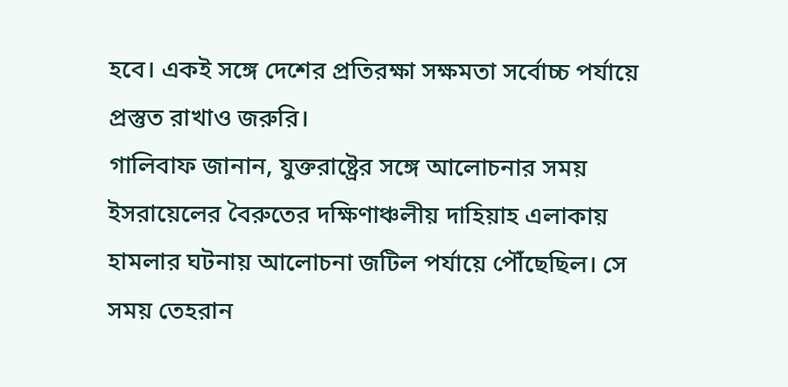হবে। একই সঙ্গে দেশের প্রতিরক্ষা সক্ষমতা সর্বোচ্চ পর্যায়ে প্রস্তুত রাখাও জরুরি।
গালিবাফ জানান, যুক্তরাষ্ট্রের সঙ্গে আলোচনার সময় ইসরায়েলের বৈরুতের দক্ষিণাঞ্চলীয় দাহিয়াহ এলাকায় হামলার ঘটনায় আলোচনা জটিল পর্যায়ে পৌঁছেছিল। সে সময় তেহরান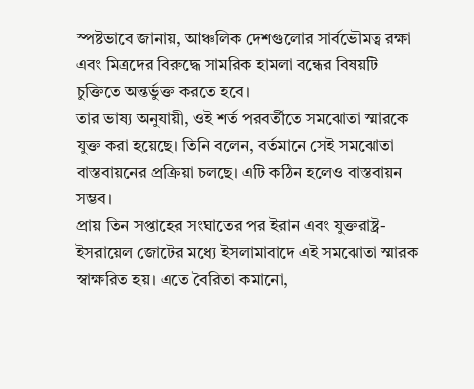স্পষ্টভাবে জানায়, আঞ্চলিক দেশগুলোর সার্বভৌমত্ব রক্ষা এবং মিত্রদের বিরুদ্ধে সামরিক হামলা বন্ধের বিষয়টি চুক্তিতে অন্তর্ভুক্ত করতে হবে।
তার ভাষ্য অনুযায়ী, ওই শর্ত পরবর্তীতে সমঝোতা স্মারকে যুক্ত করা হয়েছে। তিনি বলেন, বর্তমানে সেই সমঝোতা বাস্তবায়নের প্রক্রিয়া চলছে। এটি কঠিন হলেও বাস্তবায়ন সম্ভব।
প্রায় তিন সপ্তাহের সংঘাতের পর ইরান এবং যুক্তরাষ্ট্র-ইসরায়েল জোটের মধ্যে ইসলামাবাদে এই সমঝোতা স্মারক স্বাক্ষরিত হয়। এতে বৈরিতা কমানো,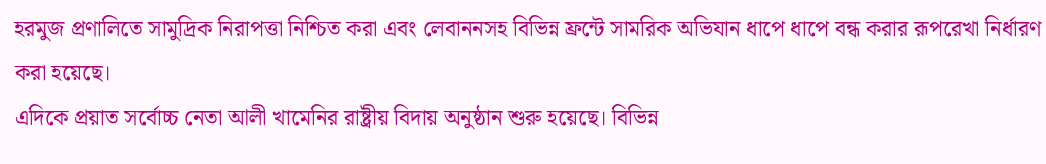হরমুজ প্রণালিতে সামুদ্রিক নিরাপত্তা নিশ্চিত করা এবং লেবাননসহ বিভিন্ন ফ্রন্টে সামরিক অভিযান ধাপে ধাপে বন্ধ করার রূপরেখা নির্ধারণ করা হয়েছে।
এদিকে প্রয়াত সর্বোচ্চ নেতা আলী খামেনির রাষ্ট্রীয় বিদায় অনুষ্ঠান শুরু হয়েছে। বিভিন্ন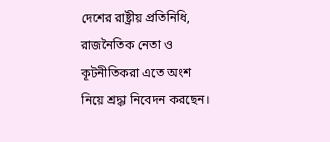দেশের রাষ্ট্রীয় প্রতিনিধি, রাজনৈতিক নেতা ও কূটনীতিকরা এতে অংশ নিয়ে শ্রদ্ধা নিবেদন করছেন।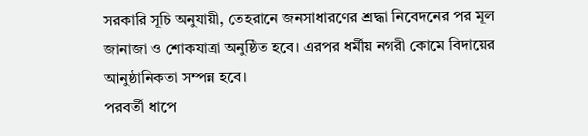সরকারি সূচি অনুযায়ী, তেহরানে জনসাধারণের শ্রদ্ধা নিবেদনের পর মূল জানাজা ও শোকযাত্রা অনুষ্ঠিত হবে। এরপর ধর্মীয় নগরী কোমে বিদায়ের আনুষ্ঠানিকতা সম্পন্ন হবে।
পরবর্তী ধাপে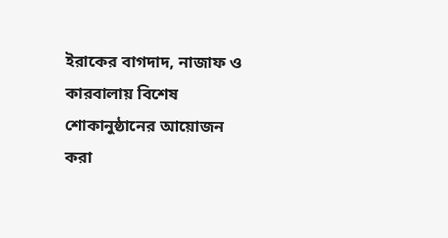ইরাকের বাগদাদ, নাজাফ ও কারবালায় বিশেষ শোকানুষ্ঠানের আয়োজন করা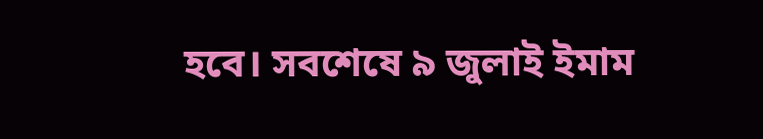হবে। সবশেষে ৯ জুলাই ইমাম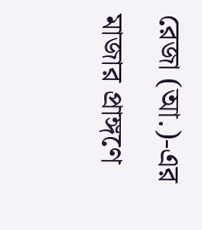রেজা (আ.)-এর মাজার প্রাঙ্গণে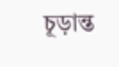চূড়ান্ত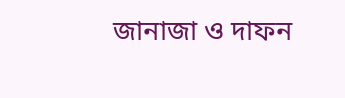জানাজা ও দাফন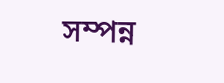সম্পন্ন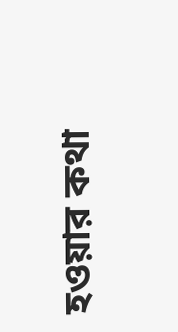হওয়ার কথা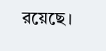রয়েছে।